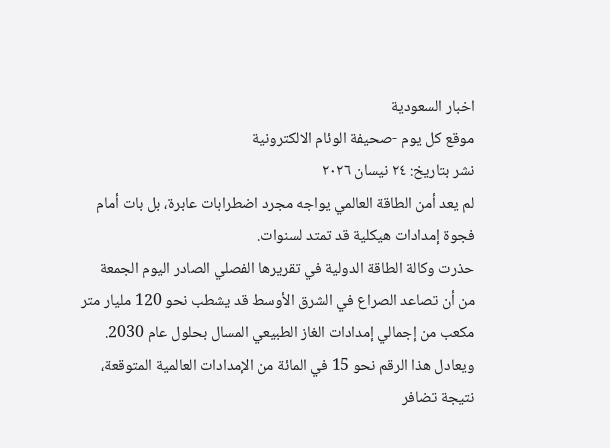اخبار السعودية
موقع كل يوم -صحيفة الوئام الالكترونية
نشر بتاريخ: ٢٤ نيسان ٢٠٢٦
لم يعد أمن الطاقة العالمي يواجه مجرد اضطرابات عابرة، بل بات أمام فجوة إمدادات هيكلية قد تمتد لسنوات.
حذرت وكالة الطاقة الدولية في تقريرها الفصلي الصادر اليوم الجمعة من أن تصاعد الصراع في الشرق الأوسط قد يشطب نحو 120 مليار متر مكعب من إجمالي إمدادات الغاز الطبيعي المسال بحلول عام 2030.
ويعادل هذا الرقم نحو 15 في المائة من الإمدادات العالمية المتوقعة، نتيجة تضافر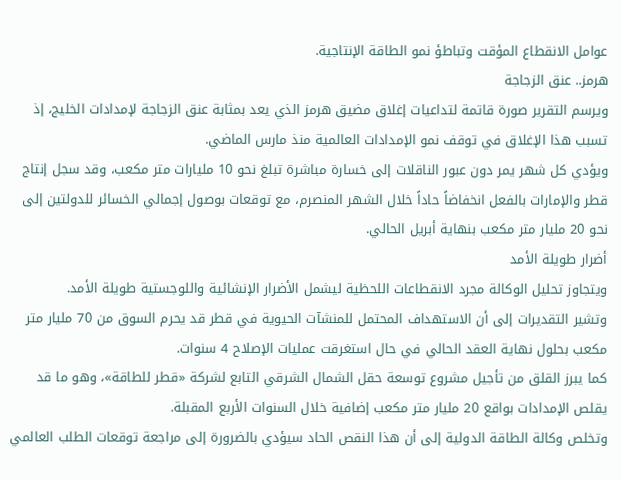عوامل الانقطاع المؤقت وتباطؤ نمو الطاقة الإنتاجية.
هرمز.. عنق الزجاجة
ويرسم التقرير صورة قاتمة لتداعيات إغلاق مضيق هرمز الذي يعد بمثابة عنق الزجاجة لإمدادات الخليج، إذ تسبب هذا الإغلاق في توقف نمو الإمدادات العالمية منذ مارس الماضي.
ويؤدي كل شهر يمر دون عبور الناقلات إلى خسارة مباشرة تبلغ نحو 10 مليارات متر مكعب، وقد سجل إنتاج قطر والإمارات بالفعل انخفاضاً حاداً خلال الشهر المنصرم، مع توقعات بوصول إجمالي الخسائر للدولتين إلى نحو 20 مليار متر مكعب بنهاية أبريل الحالي.
أضرار طويلة الأمد
ويتجاوز تحليل الوكالة مجرد الانقطاعات اللحظية ليشمل الأضرار الإنشائية واللوجستية طويلة الأمد.
وتشير التقديرات إلى أن الاستهداف المحتمل للمنشآت الحيوية في قطر قد يحرم السوق من 70 مليار متر مكعب بحلول نهاية العقد الحالي في حال استغرقت عمليات الإصلاح 4 سنوات.
كما يبرز القلق من تأجيل مشروع توسعة حقل الشمال الشرقي التابع لشركة «قطر للطاقة»، وهو ما قد يقلص الإمدادات بواقع 20 مليار متر مكعب إضافية خلال السنوات الأربع المقبلة.
وتخلص وكالة الطاقة الدولية إلى أن هذا النقص الحاد سيؤدي بالضرورة إلى مراجعة توقعات الطلب العالمي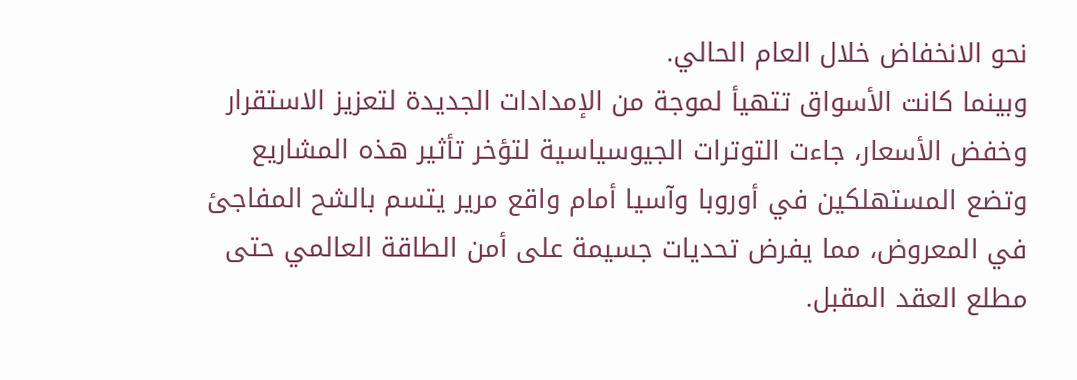نحو الانخفاض خلال العام الحالي.
وبينما كانت الأسواق تتهيأ لموجة من الإمدادات الجديدة لتعزيز الاستقرار وخفض الأسعار، جاءت التوترات الجيوسياسية لتؤخر تأثير هذه المشاريع وتضع المستهلكين في أوروبا وآسيا أمام واقع مرير يتسم بالشح المفاجئ في المعروض، مما يفرض تحديات جسيمة على أمن الطاقة العالمي حتى مطلع العقد المقبل.